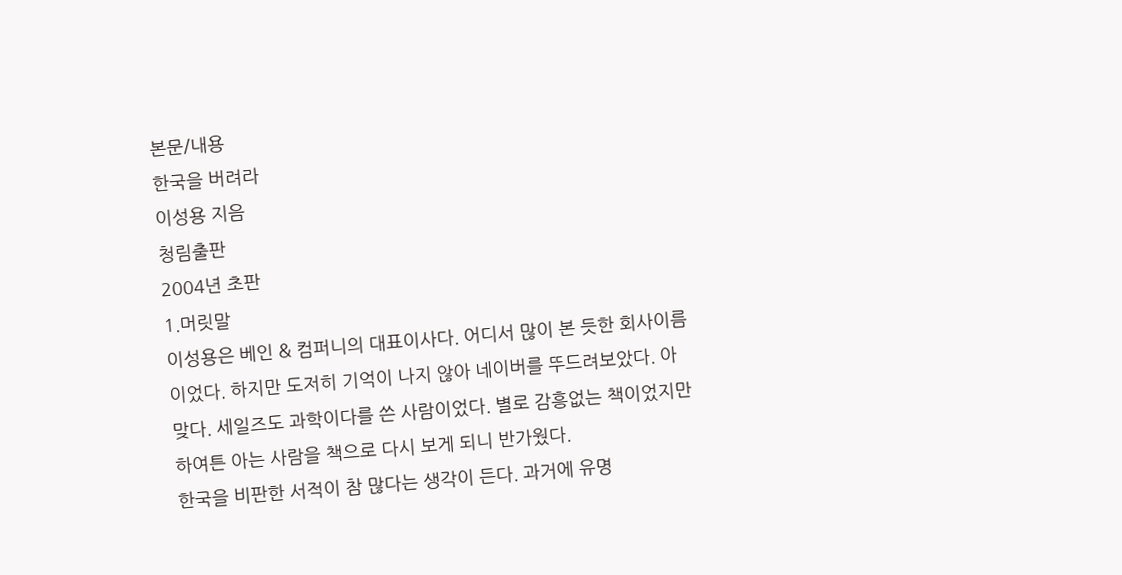본문/내용
한국을 버려라
이성용 지음
청림출판
2004년 초판
1.머릿말
이성용은 베인 & 컴퍼니의 대표이사다. 어디서 많이 본 듯한 회사이름이었다. 하지만 도저히 기억이 나지 않아 네이버를 뚜드려보았다. 아 맞다. 세일즈도 과학이다를 쓴 사람이었다. 별로 감흥없는 책이었지만 하여튼 아는 사람을 책으로 다시 보게 되니 반가웠다.
한국을 비판한 서적이 참 많다는 생각이 든다. 과거에 유명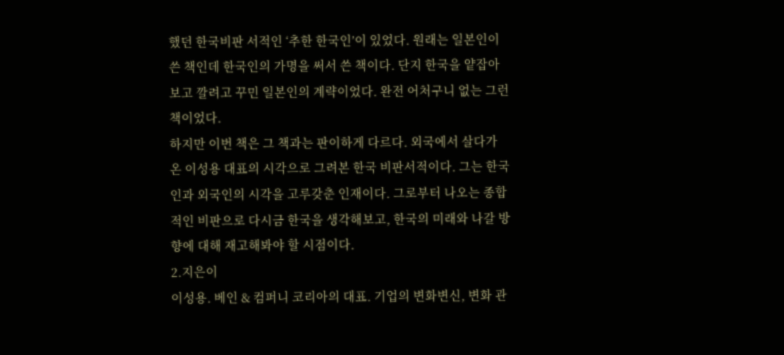했던 한국비판 서적인 ‘추한 한국인’이 있었다. 원래는 일본인이 쓴 책인데 한국인의 가명을 써서 쓴 책이다. 단지 한국을 얕잡아보고 깔려고 꾸민 일본인의 계략이었다. 완전 어처구니 없는 그런 책이었다.
하지만 이번 책은 그 책과는 판이하게 다르다. 외국에서 살다가 온 이성용 대표의 시각으로 그려본 한국 비판서적이다. 그는 한국인과 외국인의 시각을 고루갖춘 인재이다. 그로부터 나오는 종합적인 비판으로 다시금 한국을 생각해보고, 한국의 미래와 나갈 방향에 대해 재고해봐야 할 시점이다.
2.지은이
이성용. 베인 & 컴퍼니 코리아의 대표. 기업의 변화변신, 변화 관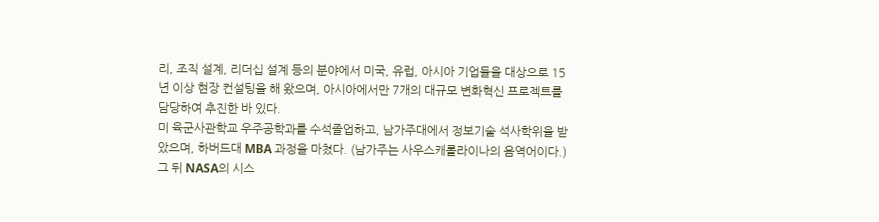리, 조직 설계, 리더십 설계 등의 분야에서 미국, 유럽, 아시아 기업들을 대상으로 15년 이상 현장 컨설팅을 해 왔으며, 아시아에서만 7개의 대규모 변화혁신 프로젝트를 담당하여 추진한 바 있다.
미 육군사관학교 우주공학과를 수석졸업하고, 남가주대에서 정보기술 석사학위을 받았으며, 하버드대 MBA 과정을 마쳤다. (남가주는 사우스캐롤라이나의 음역어이다.)
그 뒤 NASA의 시스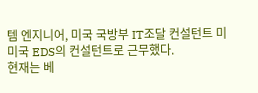템 엔지니어, 미국 국방부 IT조달 컨설턴트 미 미국 EDS의 컨설턴트로 근무했다.
현재는 베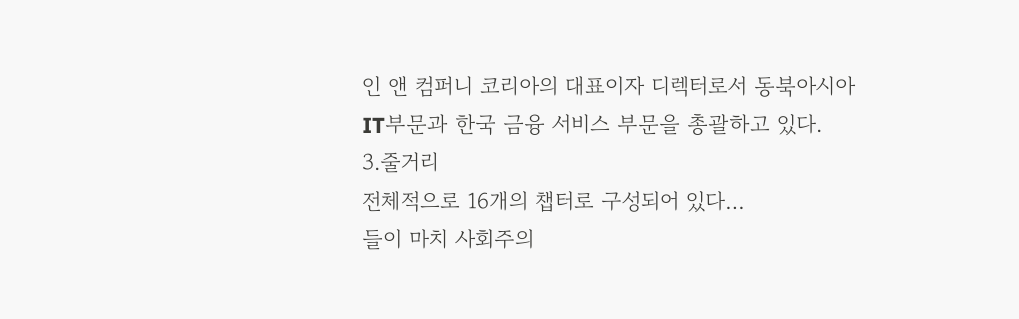인 앤 컴퍼니 코리아의 대표이자 디렉터로서 동북아시아 IT부문과 한국 금융 서비스 부문을 총괄하고 있다.
3.줄거리
전체적으로 16개의 챕터로 구성되어 있다…
들이 마치 사회주의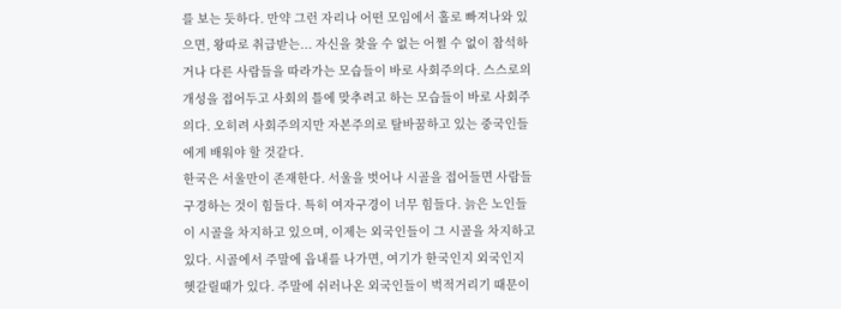를 보는 듯하다. 만약 그런 자리나 어떤 모임에서 홀로 빠져나와 있으면, 왕따로 취급받는... 자신을 찾을 수 없는 어쩔 수 없이 참석하거나 다른 사람들을 따라가는 모습들이 바로 사회주의다. 스스로의 개성을 접어두고 사회의 틀에 맞추려고 하는 모습들이 바로 사회주의다. 오히려 사회주의지만 자본주의로 탈바꿈하고 있는 중국인들에게 배워야 할 것같다.
한국은 서울만이 존재한다. 서울을 벗어나 시골을 접어들면 사람들 구경하는 것이 힘들다. 특히 여자구경이 너무 힘들다. 늙은 노인들이 시골을 차지하고 있으며, 이제는 외국인들이 그 시골을 차지하고 있다. 시골에서 주말에 읍내를 나가면, 여기가 한국인지 외국인지 헷갈릴때가 있다. 주말에 쉬러나온 외국인들이 벅적거리기 때문이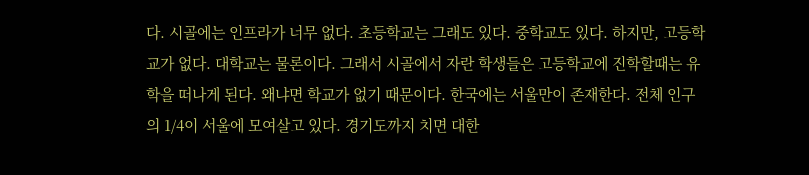다. 시골에는 인프라가 너무 없다. 초등학교는 그래도 있다. 중학교도 있다. 하지만, 고등학교가 없다. 대학교는 물론이다. 그래서 시골에서 자란 학생들은 고등학교에 진학할때는 유학을 떠나게 된다. 왜냐면 학교가 없기 때문이다. 한국에는 서울만이 존재한다. 전체 인구의 1/4이 서울에 모여살고 있다. 경기도까지 치면 대한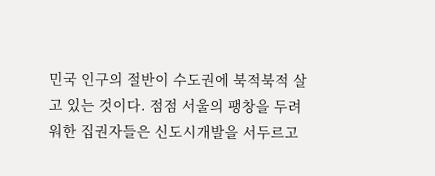민국 인구의 절반이 수도권에 북적북적 살고 있는 것이다. 점점 서울의 팽창을 두려워한 집권자들은 신도시개발을 서두르고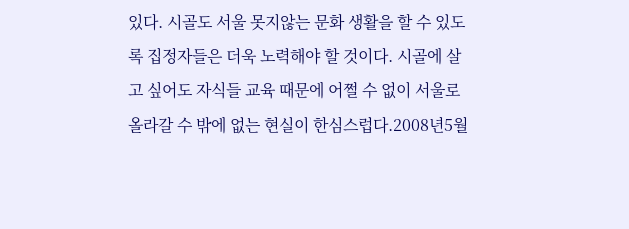있다. 시골도 서울 못지않는 문화 생활을 할 수 있도록 집정자들은 더욱 노력해야 할 것이다. 시골에 살고 싶어도 자식들 교육 때문에 어쩔 수 없이 서울로 올라갈 수 밖에 없는 현실이 한심스럽다.2008년5월